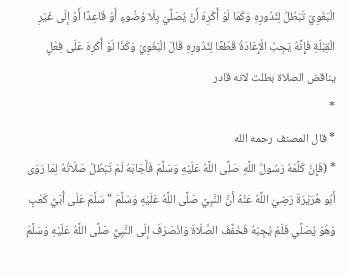الْبَغَوِيّ تَبْطُلُ لِنُدُورِهِ وَكَمَا لَوْ أُكْرِهَ أَنْ يُصَلِّيَ بِلَا وُضُوءٍ أَوْ قَاعِدًا أَوْ إلَى غَيْرِ الْقِبْلَةِ فَإِنَّهُ يَجِبُ الْإِعَادَةُ قَطْعًا لِنُدُورِهِ قَالَ الْبَغَوِيّ وَكَذَا لَوْ أُكْرِهَ عَلَى فِعْلٍ يناقض الصلاة بطلت لانه قادر
*
* قال المصنف رحمه الله
* (فَإِنْ كَلَّمَهُ رَسُولُ اللَّهِ صَلَّى اللَّهُ عَلَيْهِ وَسَلَّمَ فَأَجَابَهُ لَمْ تَبْطُلْ صَلَاتُهُ لِمَا رَوَى أَبُو هُرَيْرَةَ رَضِيَ اللَّهُ عَنْهُ أَنَّ النَّبِيَّ صَلَّى اللَّهُ عَلَيْهِ وَسَلَّمَ " سَلَّمَ عَلَى أُبَيِّ كَعْبٍ وَهُوَ يُصَلِّي فَلَمْ يُجِبْهُ فَخَفَّفَ الصَّلَاةَ وَانْصَرَفَ إلَى النَّبِيِّ صَلَّى اللَّهُ عَلَيْهِ وَسَلَّمَ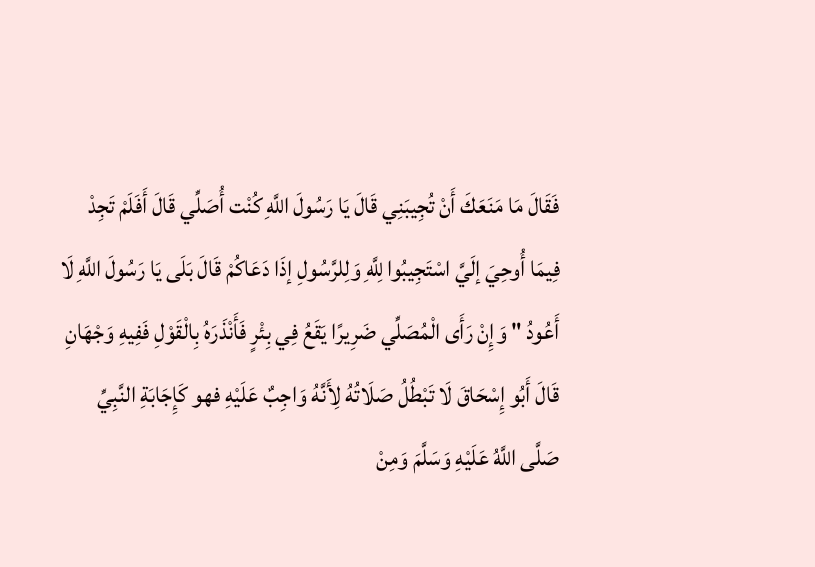فَقَالَ مَا مَنَعَكَ أَنْ تُجِيبَنِي قَالَ يَا رَسُولَ اللَّهِ كُنْت أُصَلِّي قَالَ أَفَلَمْ تَجِدْ فِيمَا أُوحِيَ إلَيَّ اسْتَجِيبُوا لِلَّهِ وَلِلرَّسُولِ إذَا دَعَاكُمْ قَالَ بَلَى يَا رَسُولَ اللَّهِ لَا أَعُودُ " وَإِنْ رَأَى الْمُصَلِّي ضَرِيرًا يَقَعُ فِي بِئْرٍ فَأَنْذَرَهُ بِالْقَوْلِ فَفِيهِ وَجْهَانِ قَالَ أَبُو إِسْحَاقَ لَا تَبْطُلُ صَلَاتُهُ لِأَنَّهُ وَاجِبٌ عَلَيْهِ فهو كَإِجَابَةِ النَّبِيِّ صَلَّى اللَّهُ عَلَيْهِ وَسَلَّمَ وَمِنْ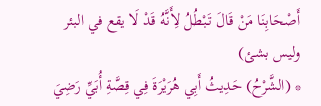أَصْحَابِنَا مَنْ قَالَ تَبْطُلُ لِأَنَّهُ قَدْ لَا يقع في البئر وليس بشئ)
* (الشَّرْحُ) حَدِيثُ أَبِي هُرَيْرَةَ فِي قِصَّةِ أُبَيِّ رَضِيَ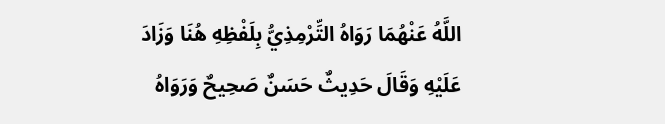اللَّهُ عَنْهُمَا رَوَاهُ التِّرْمِذِيُّ بِلَفْظِهِ هُنَا وَزَادَ عَلَيْهِ وَقَالَ حَدِيثٌ حَسَنٌ صَحِيحٌ وَرَوَاهُ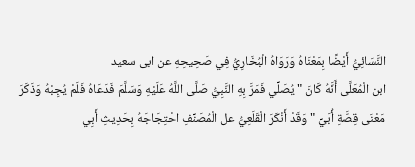النَّسَائِيُّ أَيْضًا بِمَعْنَاهُ وَرَوَاهُ الْبُخَارِيُّ فِي صَحِيحِهِ عن ابى سعيد
ابن الْمُعَلَّى أَنَّهُ كَانَ " يُصَلِّي فَمَرَّ بِهِ النَّبِيُّ صَلَّى اللَّهُ عَلَيْهِ وَسَلَّمَ فَدَعَاهُ فَلَمْ يُجِبْهُ وَذَكَرَ مَعْنَى قِصَّةِ أُبَيِّ " وَقَدْ أَنْكَرَ الْقَلَعِيُّ عل الْمُصَنِّفِ احْتِجَاجَهُ بِحَدِيثِ أَبِي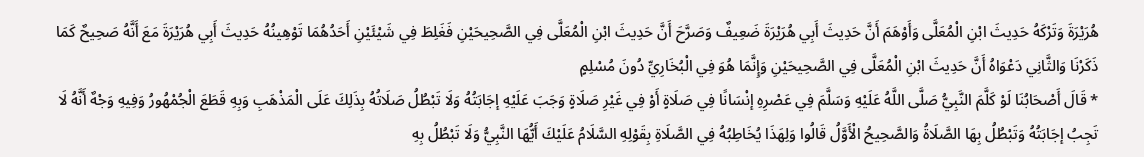هُرَيْرَةَ وَتَرْكَهُ حَدِيثَ ابْنِ الْمُعَلَّى وَأَوْهَمَ أَنَّ حَدِيثَ أَبِي هُرَيْرَةَ ضَعِيفٌ وَصَرَّحَ أَنَّ حَدِيثَ ابْنِ الْمُعَلَّى فِي الصَّحِيحَيْنِ فَغَلِطَ فِي شَيْئَيْنِ أَحَدُهُمَا تَوْهِينُهُ حَدِيثَ أَبِي هُرَيْرَةَ مَعَ أَنَّهُ صَحِيحٌ كَمَا ذَكَرْنَا وَالثَّانِي دَعْوَاهُ أَنَّ حَدِيثَ ابْنِ الْمُعَلَّى فِي الصَّحِيحَيْنِ وَإِنَّمَا هُوَ فِي الْبُخَارِيِّ دُونَ مُسْلِمٍ
* قَالَ أَصْحَابُنَا لَوْ كَلَّمَ النَّبِيُّ صَلَّى اللَّهُ عَلَيْهِ وَسَلَّمَ فِي عَصْرِهِ إنْسَانًا فِي صَلَاةٍ أَوْ فِي غَيْرِ صَلَاةٍ وَجَبَ عَلَيْهِ إجَابَتُهُ وَلَا تَبْطُلُ صَلَاتُهُ بِذَلِكَ عَلَى الْمَذْهَبِ وَبِهِ قَطَعَ الْجُمْهُورُ وَفِيهِ وَجْهٌ أَنَّهُ لَا تَجِبُ إجَابَتُهُ وَتَبْطُلُ بِهَا الصَّلَاةُ وَالصَّحِيحُ الْأَوَّلُ قَالُوا وَلِهَذَا يُخَاطِبُهُ فِي الصَّلَاةِ بِقَوْلِهِ السَّلَامُ عَلَيْكَ أَيُّهَا النَّبِيُّ وَلَا تَبْطُلُ بِهِ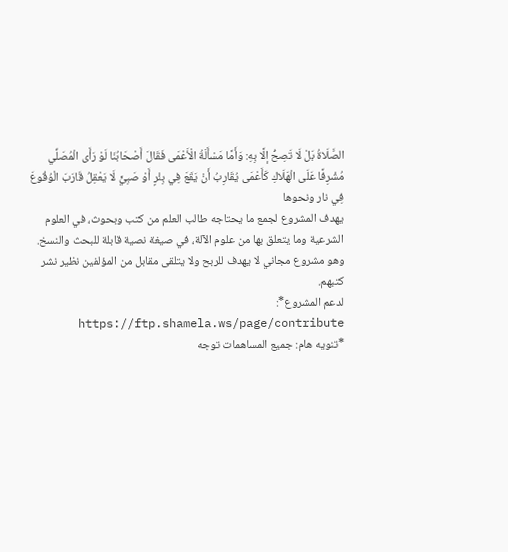الصَّلَاةُ بَلْ لَا تَصِحُّ إلَّا بِهِ: وَأَمَّا مَسْأَلَةُ الْأَعْمَى فَقَالَ أَصْحَابُنَا لَوْ رَأَى الْمُصَلِّي مُشْرِفًا عَلَى الْهَلَاكِ كَأَعْمَى يُقَارِبُ أَنْ يَقَعَ فِي بِئْرٍ أَوْ صَبِيٍّ لَا يَعْقِلُ قَارَبَ الْوُقُوعَ فِي نار ونحوها
يهدف المشروع لجمع ما يحتاجه طالب العلم من كتب وبحوث، في العلوم الشرعية وما يتعلق بها من علوم الآلة، في صيغة نصية قابلة للبحث والنسخ.
وهو مشروع مجاني لا يهدف للربح ولا يتلقى مقابل من المؤلفين نظير نشر كتبهم.
لدعم المشروع*: https://ftp.shamela.ws/page/contribute
*تنويه هام: جميع المساهمات توجه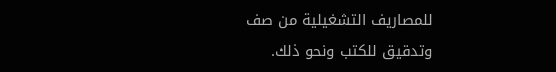للمصاريف التشغيلية من صف وتدقيق للكتب ونحو ذلك.